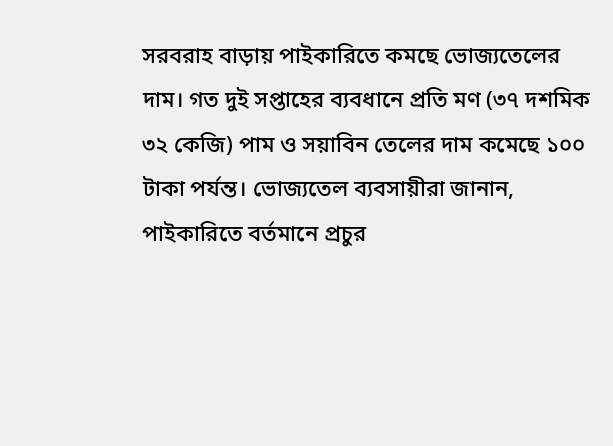সরবরাহ বাড়ায় পাইকারিতে কমছে ভোজ্যতেলের দাম। গত দুই সপ্তাহের ব্যবধানে প্রতি মণ (৩৭ দশমিক ৩২ কেজি) পাম ও সয়াবিন তেলের দাম কমেছে ১০০ টাকা পর্যন্ত। ভোজ্যতেল ব্যবসায়ীরা জানান, পাইকারিতে বর্তমানে প্রচুর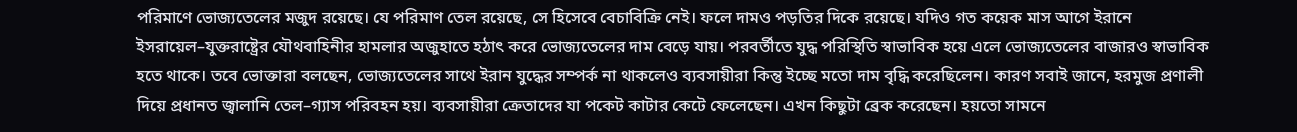পরিমাণে ভোজ্যতেলের মজুদ রয়েছে। যে পরিমাণ তেল রয়েছে, সে হিসেবে বেচাবিক্রি নেই। ফলে দামও পড়তির দিকে রয়েছে। যদিও গত কয়েক মাস আগে ইরানে ইসরায়েল–যুক্তরাষ্ট্রের যৌথবাহিনীর হামলার অজুহাতে হঠাৎ করে ভোজ্যতেলের দাম বেড়ে যায়। পরবর্তীতে যুদ্ধ পরিস্থিতি স্বাভাবিক হয়ে এলে ভোজ্যতেলের বাজারও স্বাভাবিক হতে থাকে। তবে ভোক্তারা বলছেন, ভোজ্যতেলের সাথে ইরান যুদ্ধের সম্পর্ক না থাকলেও ব্যবসায়ীরা কিন্তু ইচ্ছে মতো দাম বৃদ্ধি করেছিলেন। কারণ সবাই জানে, হরমুজ প্রণালী দিয়ে প্রধানত জ্বালানি তেল–গ্যাস পরিবহন হয়। ব্যবসায়ীরা ক্রেতাদের যা পকেট কাটার কেটে ফেলেছেন। এখন কিছুটা ব্রেক করেছেন। হয়তো সামনে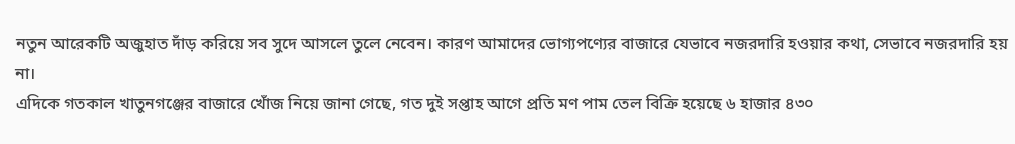নতুন আরেকটি অজুহাত দাঁড় করিয়ে সব সুদে আসলে তুলে নেবেন। কারণ আমাদের ভোগ্যপণ্যের বাজারে যেভাবে নজরদারি হওয়ার কথা, সেভাবে নজরদারি হয় না।
এদিকে গতকাল খাতুনগঞ্জের বাজারে খোঁজ নিয়ে জানা গেছে, গত দুই সপ্তাহ আগে প্রতি মণ পাম তেল বিক্রি হয়েছে ৬ হাজার ৪৩০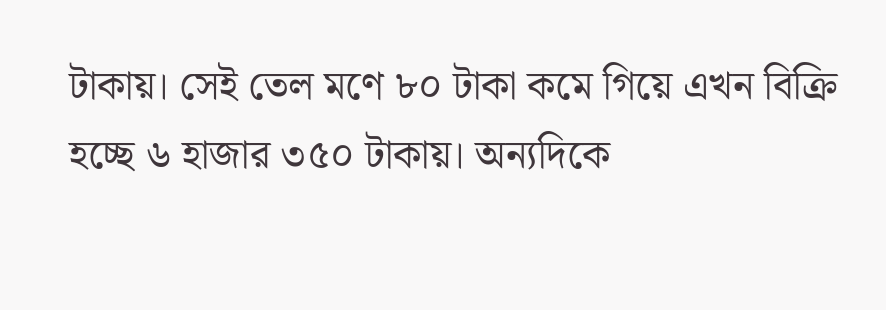টাকায়। সেই তেল মণে ৮০ টাকা কমে গিয়ে এখন বিক্রি হচ্ছে ৬ হাজার ৩৫০ টাকায়। অন্যদিকে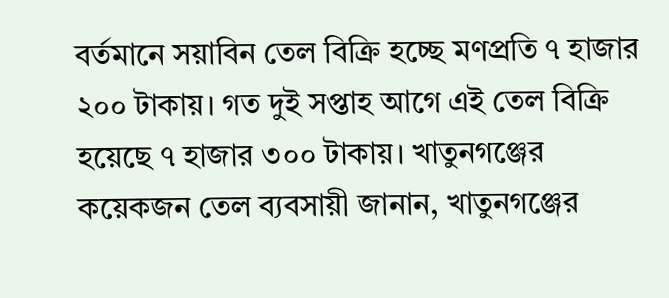বর্তমানে সয়াবিন তেল বিক্রি হচ্ছে মণপ্রতি ৭ হাজার ২০০ টাকায়। গত দুই সপ্তাহ আগে এই তেল বিক্রি হয়েছে ৭ হাজার ৩০০ টাকায়। খাতুনগঞ্জের কয়েকজন তেল ব্যবসায়ী জানান, খাতুনগঞ্জের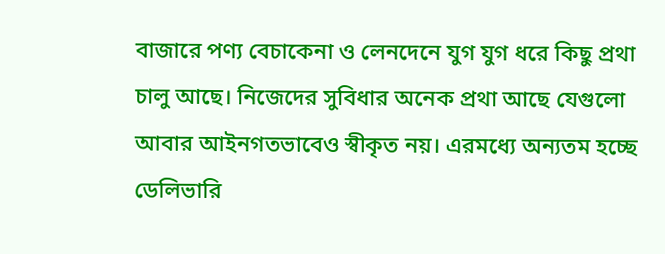বাজারে পণ্য বেচাকেনা ও লেনদেনে যুগ যুগ ধরে কিছু প্রথা চালু আছে। নিজেদের সুবিধার অনেক প্রথা আছে যেগুলো আবার আইনগতভাবেও স্বীকৃত নয়। এরমধ্যে অন্যতম হচ্ছে ডেলিভারি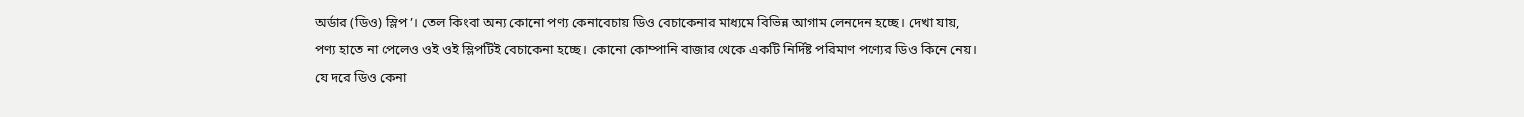অর্ডার (ডিও) স্লিপ’। তেল কিংবা অন্য কোনো পণ্য কেনাবেচায় ডিও বেচাকেনার মাধ্যমে বিভিন্ন আগাম লেনদেন হচ্ছে। দেখা যায়, পণ্য হাতে না পেলেও ওই ওই স্লিপটিই বেচাকেনা হচ্ছে। কোনো কোম্পানি বাজার থেকে একটি নির্দিষ্ট পরিমাণ পণ্যের ডিও কিনে নেয়। যে দরে ডিও কেনা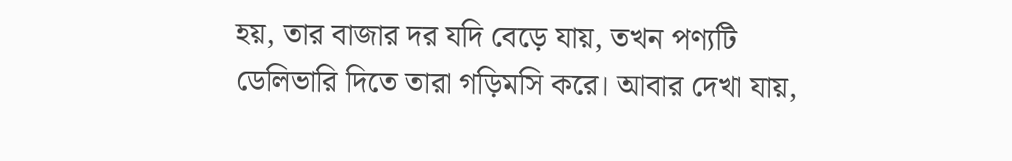হয়, তার বাজার দর যদি বেড়ে যায়, তখন পণ্যটি ডেলিভারি দিতে তারা গড়িমসি করে। আবার দেখা যায়,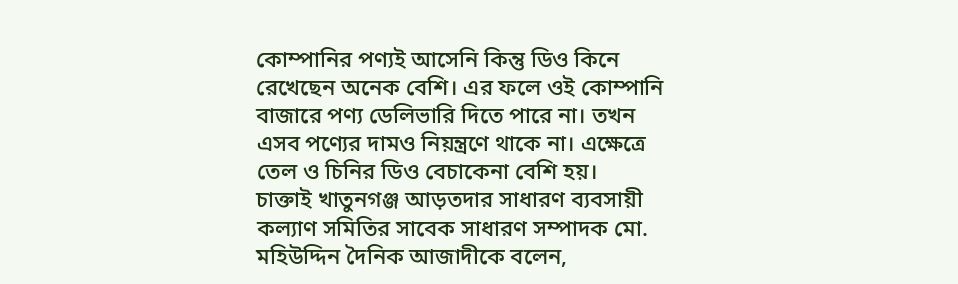কোম্পানির পণ্যই আসেনি কিন্তু ডিও কিনে রেখেছেন অনেক বেশি। এর ফলে ওই কোম্পানি বাজারে পণ্য ডেলিভারি দিতে পারে না। তখন এসব পণ্যের দামও নিয়ন্ত্রণে থাকে না। এক্ষেত্রে তেল ও চিনির ডিও বেচাকেনা বেশি হয়।
চাক্তাই খাতুনগঞ্জ আড়তদার সাধারণ ব্যবসায়ী কল্যাণ সমিতির সাবেক সাধারণ সম্পাদক মো. মহিউদ্দিন দৈনিক আজাদীকে বলেন,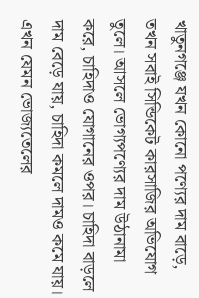খাতুনগঞ্জে যখন কোনো পণ্যের দাম বাড়ে, তখন সবাই সিন্ডিকেট কারসাজির অভিযোগ তুলে। আসলে ভোগ্যপণ্যের দাম উঠানামা করে, চাহিদাও যোগানের ওপর। চাহিদা বাড়লে দাম বেড়ে যায়, চাহিদা কমলে দামও কমে যায়। এখন যেমন ভোজ্যতেলের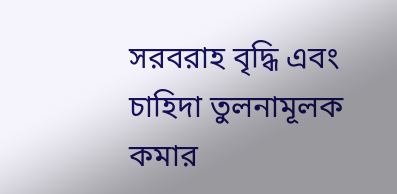সরবরাহ বৃদ্ধি এবং চাহিদা তুলনামূলক কমার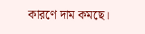কারণে দাম কমছে।